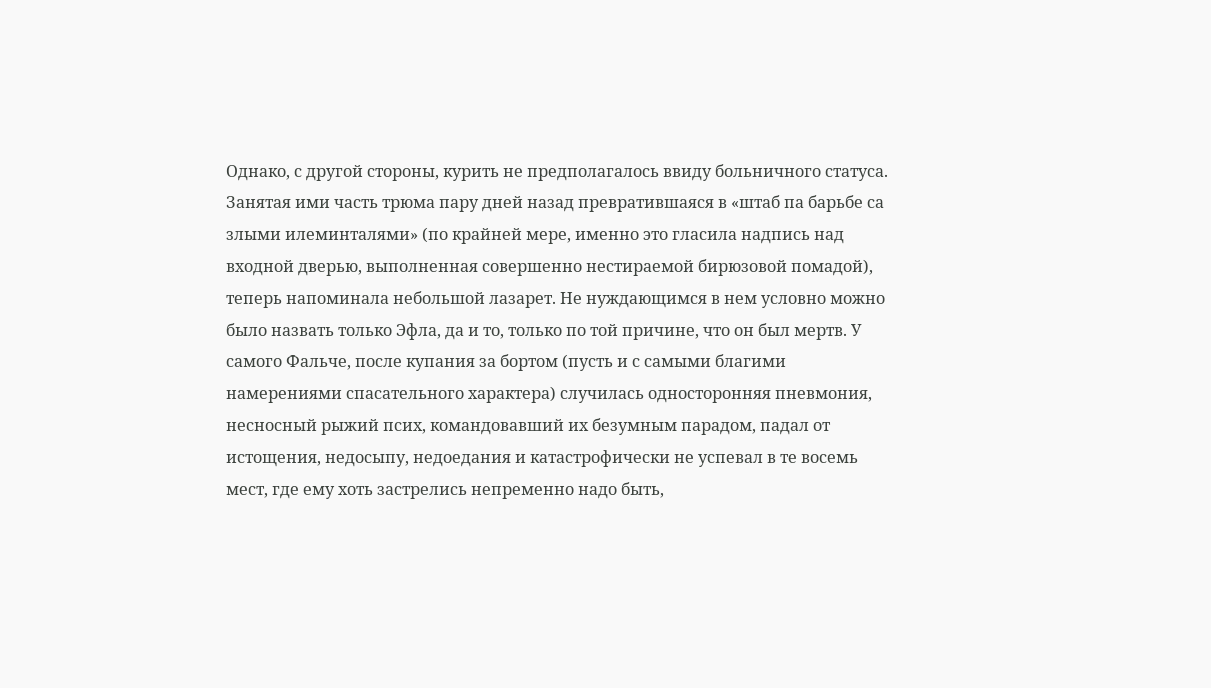Однако, с другой стороны, курить не предполагалось ввиду больничного статуса. Занятая ими часть трюма пару дней назад превратившаяся в «штаб па барьбе са злыми илеминталями» (по крайней мере, именно это гласила надпись над входной дверью, выполненная совершенно нестираемой бирюзовой помадой), теперь напоминала небольшой лазарет. Не нуждающимся в нем условно можно было назвать только Эфла, да и то, только по той причине, что он был мертв. У самого Фальче, после купания за бортом (пусть и с самыми благими намерениями спасательного характера) случилась односторонняя пневмония, несносный рыжий псих, командовавший их безумным парадом, падал от истощения, недосыпу, недоедания и катастрофически не успевал в те восемь мест, где ему хоть застрелись непременно надо быть,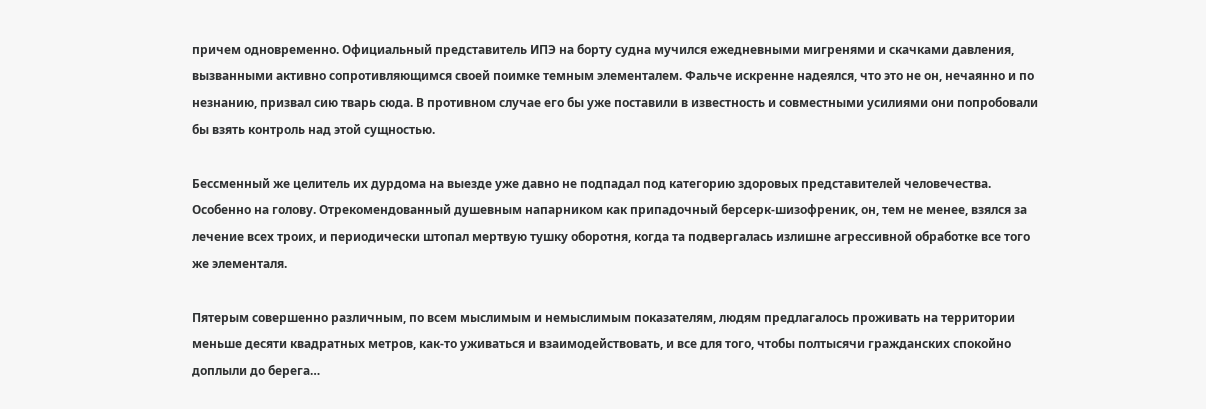причем одновременно. Официальный представитель ИПЭ на борту судна мучился ежедневными мигренями и скачками давления, вызванными активно сопротивляющимся своей поимке темным элементалем. Фальче искренне надеялся, что это не он, нечаянно и по незнанию, призвал сию тварь сюда. В противном случае его бы уже поставили в известность и совместными усилиями они попробовали бы взять контроль над этой сущностью.

Бессменный же целитель их дурдома на выезде уже давно не подпадал под категорию здоровых представителей человечества. Особенно на голову. Отрекомендованный душевным напарником как припадочный берсерк-шизофреник, он, тем не менее, взялся за лечение всех троих, и периодически штопал мертвую тушку оборотня, когда та подвергалась излишне агрессивной обработке все того же элементаля.

Пятерым совершенно различным, по всем мыслимым и немыслимым показателям, людям предлагалось проживать на территории меньше десяти квадратных метров, как-то уживаться и взаимодействовать, и все для того, чтобы полтысячи гражданских спокойно доплыли до берега…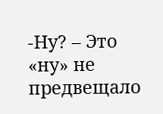-Ну? – Это «ну» не предвещало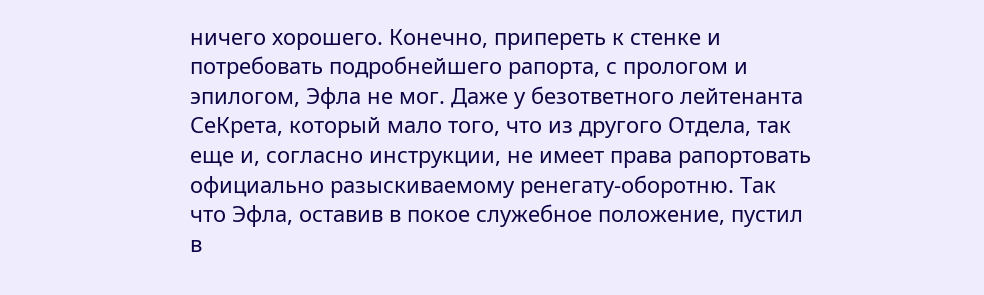ничего хорошего. Конечно, припереть к стенке и потребовать подробнейшего рапорта, с прологом и эпилогом, Эфла не мог. Даже у безответного лейтенанта СеКрета, который мало того, что из другого Отдела, так еще и, согласно инструкции, не имеет права рапортовать официально разыскиваемому ренегату-оборотню. Так что Эфла, оставив в покое служебное положение, пустил в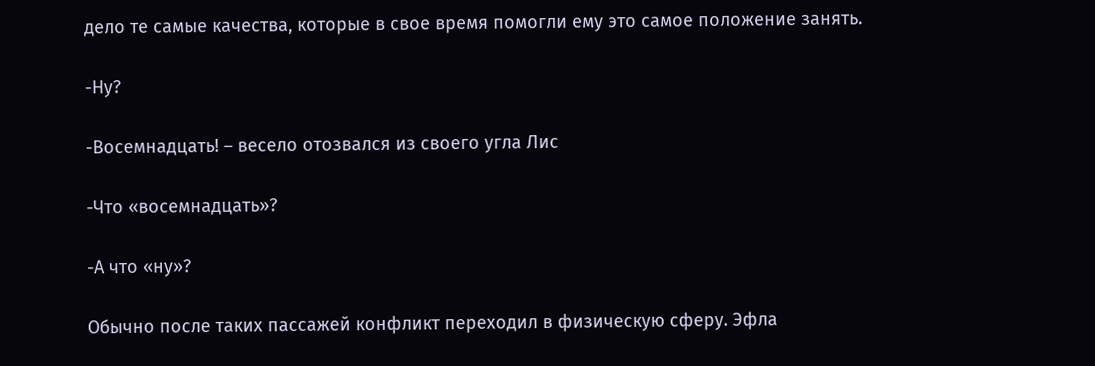дело те самые качества, которые в свое время помогли ему это самое положение занять.

-Ну?

-Восемнадцать! – весело отозвался из своего угла Лис

-Что «восемнадцать»?

-А что «ну»?

Обычно после таких пассажей конфликт переходил в физическую сферу. Эфла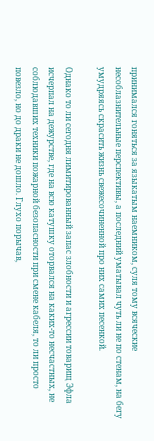принимался гоняться за языкатым наемником, суля тому всяческие несоблазнительные перспективы, а последний уматывал чуть ли не по стенам, на бегу умудряясь скрасить жизнь свежесочиненной про них самих песенкой.

Однако то ли сегодня лимитированный запас злобности и агрессии товарищ Эфла исчерпал на дежурстве, где на всю катушку оторвался на каких-то несчастных, не соблюдавших техники пожарной безопасности при смене кабеля, то ли просто повезло, но до драки не дошло. Глухо порычав,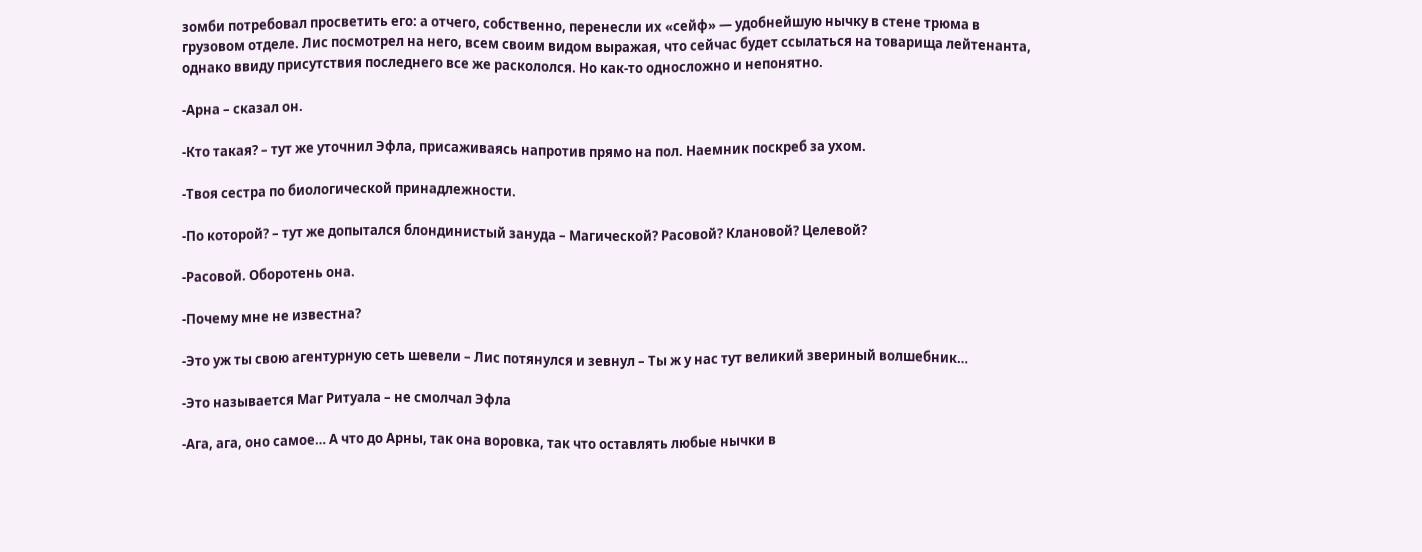зомби потребовал просветить его: а отчего, собственно, перенесли их «сейф» — удобнейшую нычку в стене трюма в грузовом отделе. Лис посмотрел на него, всем своим видом выражая, что сейчас будет ссылаться на товарища лейтенанта, однако ввиду присутствия последнего все же раскололся. Но как-то односложно и непонятно.

-Арна – сказал он.

-Кто такая? – тут же уточнил Эфла, присаживаясь напротив прямо на пол. Наемник поскреб за ухом.

-Твоя сестра по биологической принадлежности.

-По которой? – тут же допытался блондинистый зануда – Магической? Расовой? Клановой? Целевой?

-Расовой. Оборотень она.

-Почему мне не известна?

-Это уж ты свою агентурную сеть шевели – Лис потянулся и зевнул – Ты ж у нас тут великий звериный волшебник…

-Это называется Маг Ритуала – не смолчал Эфла

-Ага, ага, оно самое… А что до Арны, так она воровка, так что оставлять любые нычки в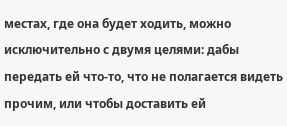местах, где она будет ходить, можно исключительно с двумя целями: дабы передать ей что-то, что не полагается видеть прочим, или чтобы доставить ей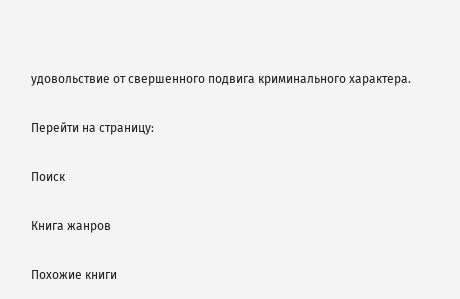удовольствие от свершенного подвига криминального характера.

Перейти на страницу:

Поиск

Книга жанров

Похожие книги